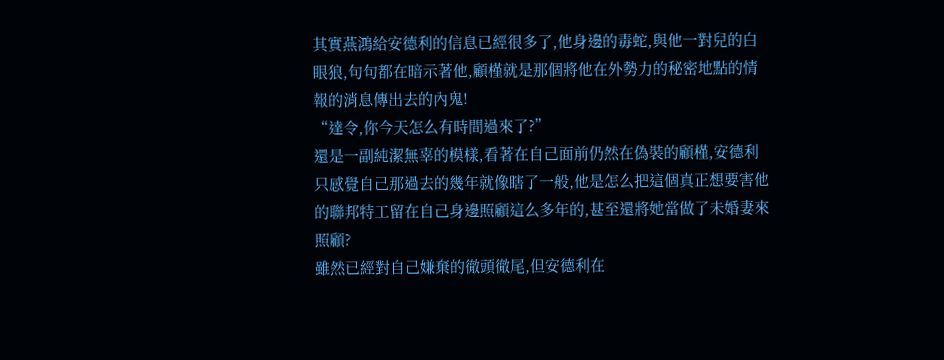其實燕鴻給安德利的信息已經很多了,他身邊的毒蛇,與他一對兒的白眼狼,句句都在暗示著他,顧槿就是那個將他在外勢力的秘密地點的情報的消息傳出去的內鬼!
“達令,你今天怎么有時間過來了?”
還是一副純潔無辜的模樣,看著在自己面前仍然在偽裝的顧槿,安德利只感覺自己那過去的幾年就像瞎了一般,他是怎么把這個真正想要害他的聯邦特工留在自己身邊照顧這么多年的,甚至還將她當做了未婚妻來照顧?
雖然已經對自己嫌棄的徹頭徹尾,但安德利在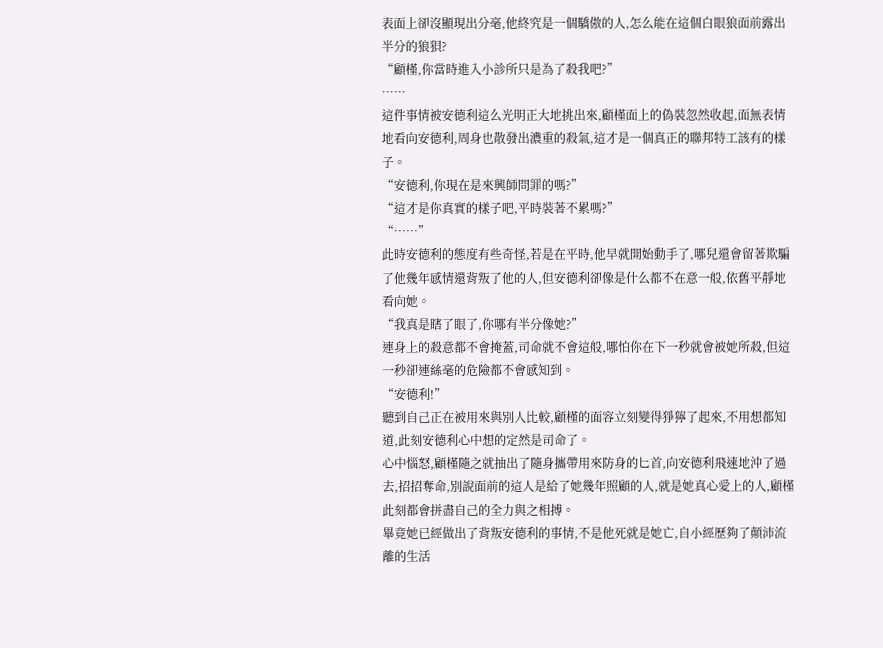表面上卻沒顯現出分毫,他終究是一個驕傲的人,怎么能在這個白眼狼面前露出半分的狼狽?
“顧槿,你當時進入小診所只是為了殺我吧?”
……
這件事情被安德利這么光明正大地挑出來,顧槿面上的偽裝忽然收起,面無表情地看向安德利,周身也散發出濃重的殺氣,這才是一個真正的聯邦特工該有的樣子。
“安德利,你現在是來興師問罪的嗎?”
“這才是你真實的樣子吧,平時裝著不累嗎?”
“……”
此時安德利的態度有些奇怪,若是在平時,他早就開始動手了,哪兒還會留著欺騙了他幾年感情還背叛了他的人,但安德利卻像是什么都不在意一般,依舊平靜地看向她。
“我真是瞎了眼了,你哪有半分像她?”
連身上的殺意都不會掩蓋,司命就不會這般,哪怕你在下一秒就會被她所殺,但這一秒卻連絲毫的危險都不會感知到。
“安德利!”
聽到自己正在被用來與別人比較,顧槿的面容立刻變得猙獰了起來,不用想都知道,此刻安德利心中想的定然是司命了。
心中惱怒,顧槿隨之就抽出了隨身攜帶用來防身的匕首,向安德利飛速地沖了過去,招招奪命,別說面前的這人是給了她幾年照顧的人,就是她真心愛上的人,顧槿此刻都會拼盡自己的全力與之相搏。
畢竟她已經做出了背叛安德利的事情,不是他死就是她亡,自小經歷夠了顛沛流離的生活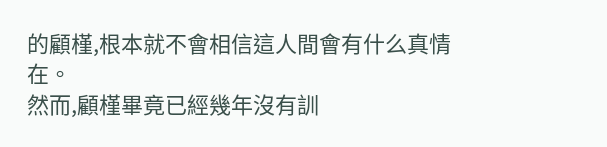的顧槿,根本就不會相信這人間會有什么真情在。
然而,顧槿畢竟已經幾年沒有訓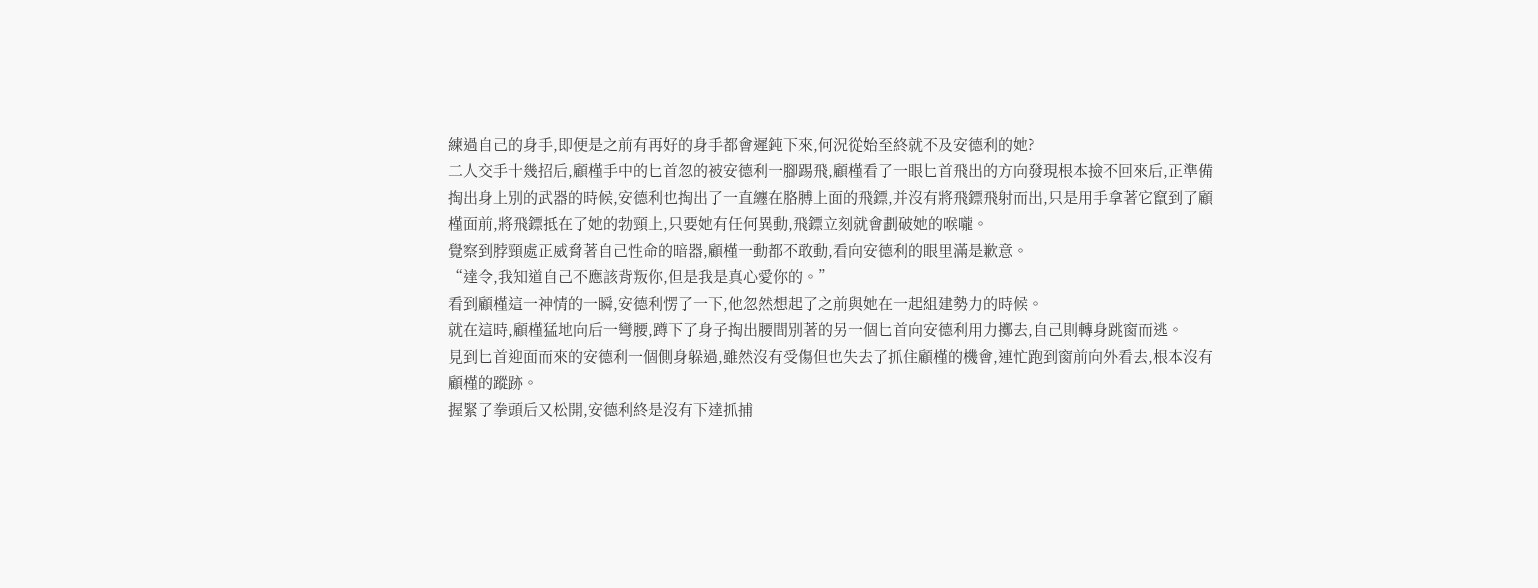練過自己的身手,即便是之前有再好的身手都會遲鈍下來,何況從始至終就不及安德利的她?
二人交手十幾招后,顧槿手中的匕首忽的被安德利一腳踢飛,顧槿看了一眼匕首飛出的方向發現根本撿不回來后,正準備掏出身上別的武器的時候,安德利也掏出了一直纏在胳膊上面的飛鏢,并沒有將飛鏢飛射而出,只是用手拿著它竄到了顧槿面前,將飛鏢抵在了她的勃頸上,只要她有任何異動,飛鏢立刻就會劃破她的喉嚨。
覺察到脖頸處正威脅著自己性命的暗器,顧槿一動都不敢動,看向安德利的眼里滿是歉意。
“達令,我知道自己不應該背叛你,但是我是真心愛你的。”
看到顧槿這一神情的一瞬,安德利愣了一下,他忽然想起了之前與她在一起組建勢力的時候。
就在這時,顧槿猛地向后一彎腰,蹲下了身子掏出腰間別著的另一個匕首向安德利用力擲去,自己則轉身跳窗而逃。
見到匕首迎面而來的安德利一個側身躲過,雖然沒有受傷但也失去了抓住顧槿的機會,連忙跑到窗前向外看去,根本沒有顧槿的蹤跡。
握緊了拳頭后又松開,安德利終是沒有下達抓捕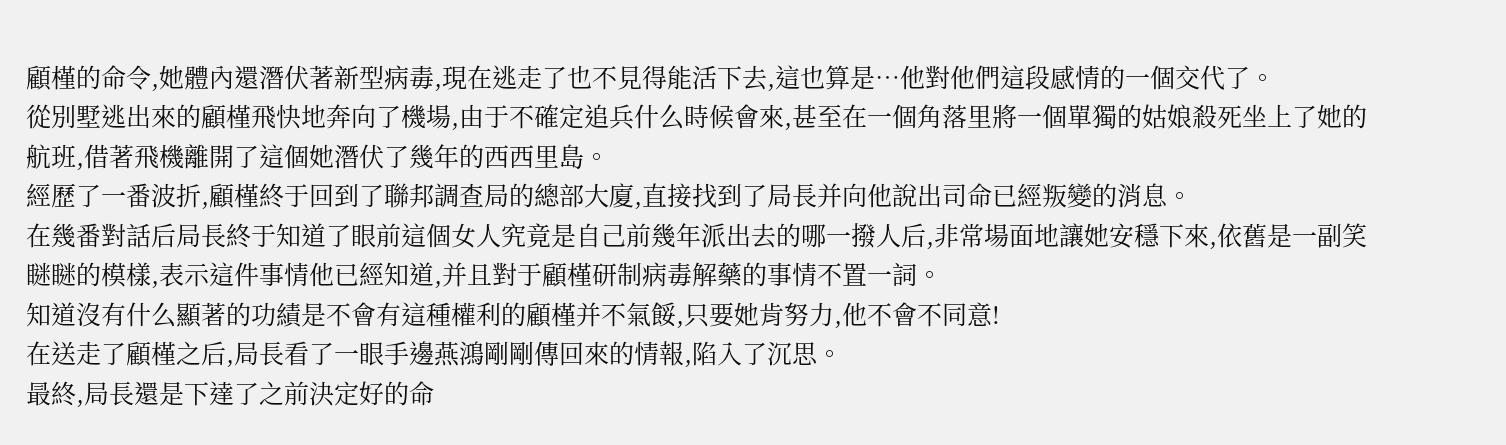顧槿的命令,她體內還潛伏著新型病毒,現在逃走了也不見得能活下去,這也算是…他對他們這段感情的一個交代了。
從別墅逃出來的顧槿飛快地奔向了機場,由于不確定追兵什么時候會來,甚至在一個角落里將一個單獨的姑娘殺死坐上了她的航班,借著飛機離開了這個她潛伏了幾年的西西里島。
經歷了一番波折,顧槿終于回到了聯邦調查局的總部大廈,直接找到了局長并向他說出司命已經叛變的消息。
在幾番對話后局長終于知道了眼前這個女人究竟是自己前幾年派出去的哪一撥人后,非常場面地讓她安穩下來,依舊是一副笑瞇瞇的模樣,表示這件事情他已經知道,并且對于顧槿研制病毒解藥的事情不置一詞。
知道沒有什么顯著的功績是不會有這種權利的顧槿并不氣餒,只要她肯努力,他不會不同意!
在送走了顧槿之后,局長看了一眼手邊燕鴻剛剛傳回來的情報,陷入了沉思。
最終,局長還是下達了之前決定好的命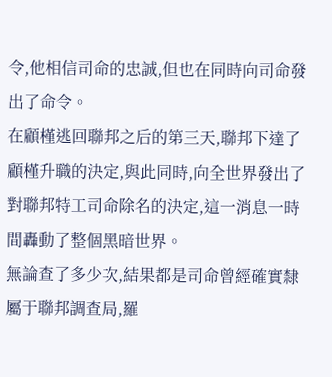令,他相信司命的忠誠,但也在同時向司命發出了命令。
在顧槿逃回聯邦之后的第三天,聯邦下達了顧槿升職的決定,與此同時,向全世界發出了對聯邦特工司命除名的決定,這一消息一時間轟動了整個黑暗世界。
無論查了多少次,結果都是司命曾經確實隸屬于聯邦調查局,羅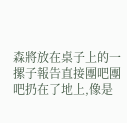森將放在桌子上的一摞子報告直接團吧團吧扔在了地上,像是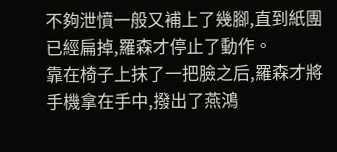不夠泄憤一般又補上了幾腳,直到紙團已經扁掉,羅森才停止了動作。
靠在椅子上抹了一把臉之后,羅森才將手機拿在手中,撥出了燕鴻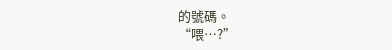的號碼。
“喂…?”